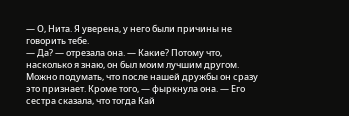— О, Нита. Я уверена, у него были причины не говорить тебе.
— Да? — отрезала она. — Какие? Потому что, насколько я знаю, он был моим лучшим другом. Можно подумать, что после нашей дружбы он сразу это признает. Кроме того, — фыркнула она. — Его сестра сказала, что тогда Кай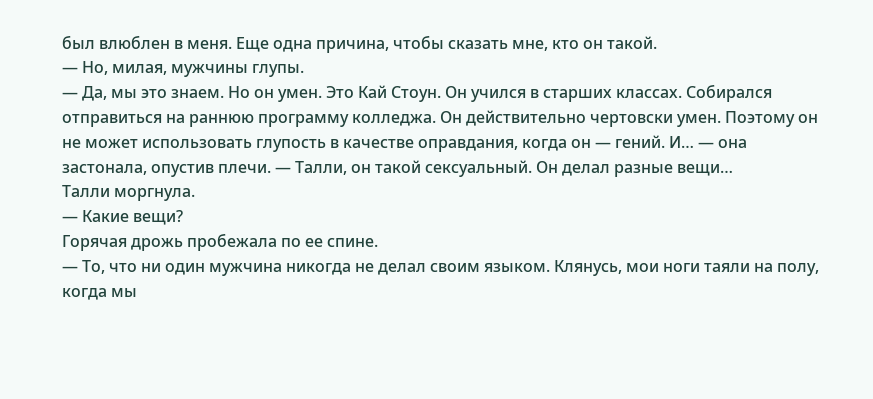был влюблен в меня. Еще одна причина, чтобы сказать мне, кто он такой.
— Но, милая, мужчины глупы.
— Да, мы это знаем. Но он умен. Это Кай Стоун. Он учился в старших классах. Собирался отправиться на раннюю программу колледжа. Он действительно чертовски умен. Поэтому он не может использовать глупость в качестве оправдания, когда он — гений. И… — она застонала, опустив плечи. — Талли, он такой сексуальный. Он делал разные вещи…
Талли моргнула.
— Какие вещи?
Горячая дрожь пробежала по ее спине.
— То, что ни один мужчина никогда не делал своим языком. Клянусь, мои ноги таяли на полу, когда мы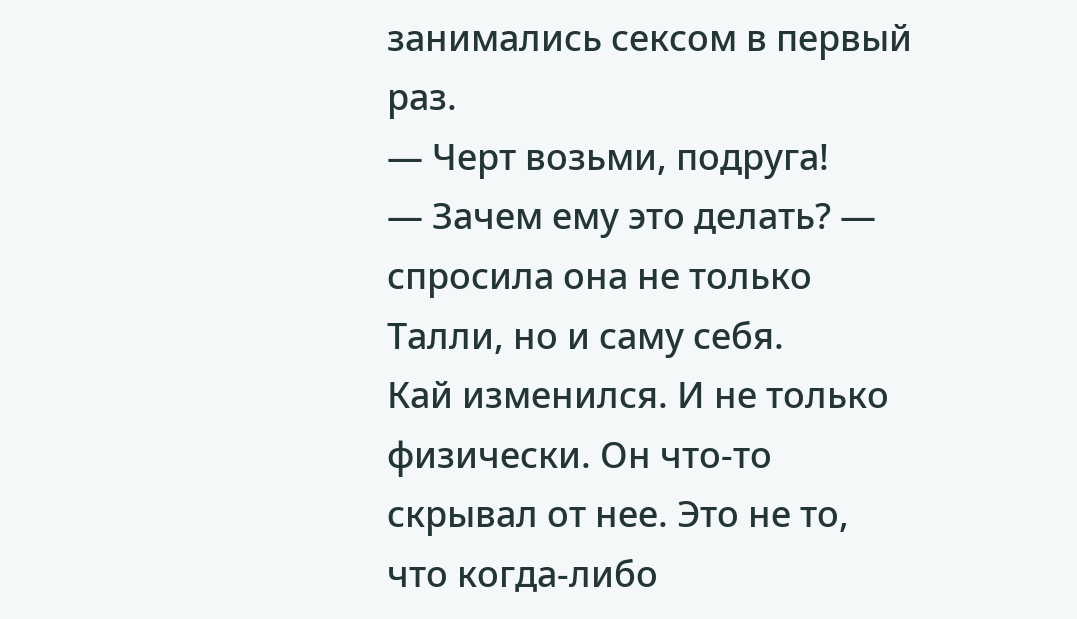занимались сексом в первый раз.
— Черт возьми, подруга!
— Зачем ему это делать? — спросила она не только Талли, но и саму себя.
Кай изменился. И не только физически. Он что-то скрывал от нее. Это не то, что когда-либо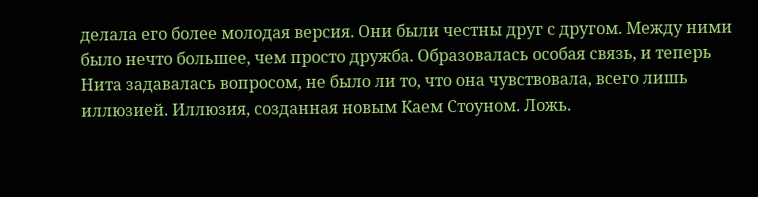делала его более молодая версия. Они были честны друг с другом. Между ними было нечто большее, чем просто дружба. Образовалась особая связь, и теперь Нита задавалась вопросом, не было ли то, что она чувствовала, всего лишь иллюзией. Иллюзия, созданная новым Каем Стоуном. Ложь.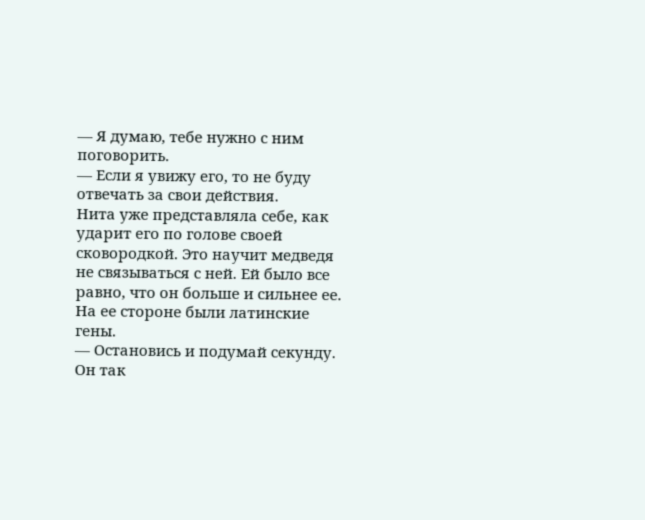— Я думаю, тебе нужно с ним поговорить.
— Если я увижу его, то не буду отвечать за свои действия.
Нита уже представляла себе, как ударит его по голове своей сковородкой. Это научит медведя не связываться с ней. Ей было все равно, что он больше и сильнее ее. На ее стороне были латинские гены.
— Остановись и подумай секунду. Он так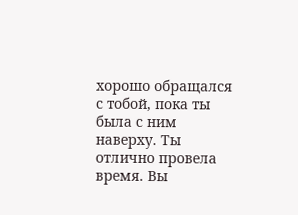хорошо обращался с тобой, пока ты была с ним наверху. Ты отлично провела время. Вы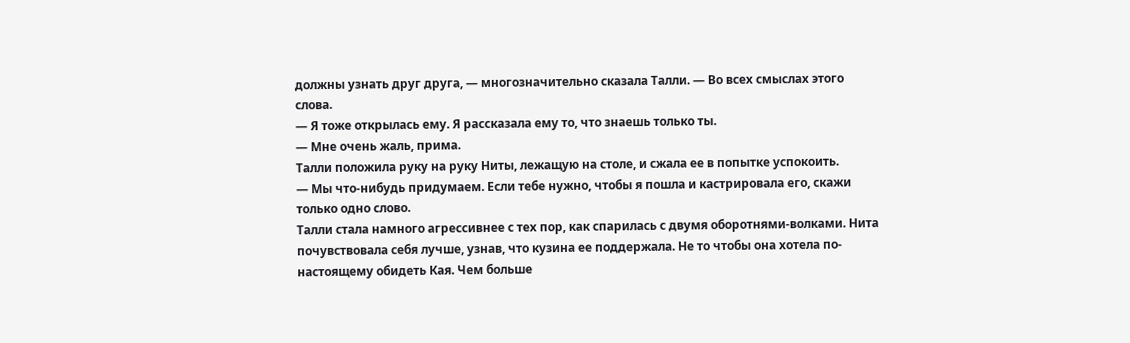должны узнать друг друга, — многозначительно сказала Талли. — Во всех смыслах этого слова.
— Я тоже открылась ему. Я рассказала ему то, что знаешь только ты.
— Мне очень жаль, прима.
Талли положила руку на руку Ниты, лежащую на столе, и сжала ее в попытке успокоить.
— Мы что-нибудь придумаем. Если тебе нужно, чтобы я пошла и кастрировала его, скажи только одно слово.
Талли стала намного агрессивнее с тех пор, как спарилась с двумя оборотнями-волками. Нита почувствовала себя лучше, узнав, что кузина ее поддержала. Не то чтобы она хотела по-настоящему обидеть Кая. Чем больше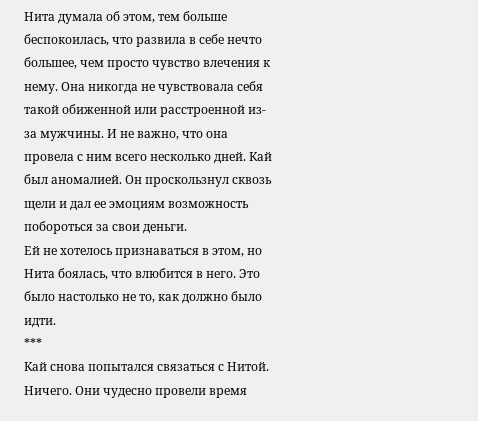Нита думала об этом, тем больше беспокоилась, что развила в себе нечто большее, чем просто чувство влечения к нему. Она никогда не чувствовала себя такой обиженной или расстроенной из-за мужчины. И не важно, что она провела с ним всего несколько дней. Кай был аномалией. Он проскользнул сквозь щели и дал ее эмоциям возможность побороться за свои деньги.
Ей не хотелось признаваться в этом, но Нита боялась, что влюбится в него. Это было настолько не то, как должно было идти.
***
Кай снова попытался связаться с Нитой. Ничего. Они чудесно провели время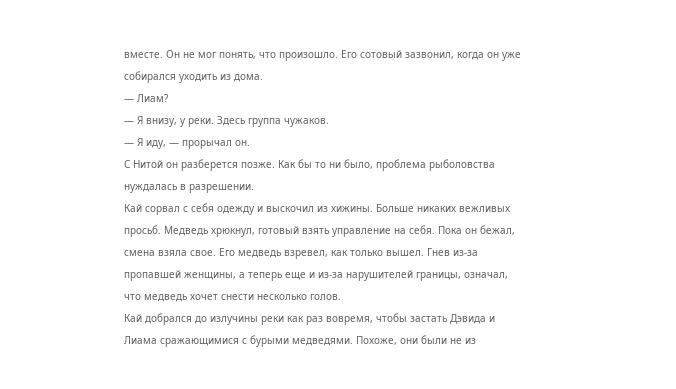вместе. Он не мог понять, что произошло. Его сотовый зазвонил, когда он уже собирался уходить из дома.
— Лиам?
— Я внизу, у реки. Здесь группа чужаков.
— Я иду, — прорычал он.
С Нитой он разберется позже. Как бы то ни было, проблема рыболовства нуждалась в разрешении.
Кай сорвал с себя одежду и выскочил из хижины. Больше никаких вежливых просьб. Медведь хрюкнул, готовый взять управление на себя. Пока он бежал, смена взяла свое. Его медведь взревел, как только вышел. Гнев из-за пропавшей женщины, а теперь еще и из-за нарушителей границы, означал, что медведь хочет снести несколько голов.
Кай добрался до излучины реки как раз вовремя, чтобы застать Дэвида и Лиама сражающимися с бурыми медведями. Похоже, они были не из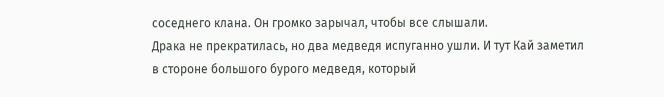соседнего клана. Он громко зарычал, чтобы все слышали.
Драка не прекратилась, но два медведя испуганно ушли. И тут Кай заметил в стороне большого бурого медведя, который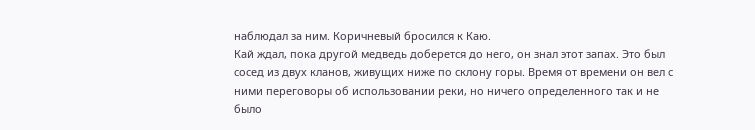наблюдал за ним. Коричневый бросился к Каю.
Кай ждал, пока другой медведь доберется до него, он знал этот запах. Это был сосед из двух кланов, живущих ниже по склону горы. Время от времени он вел с ними переговоры об использовании реки, но ничего определенного так и не было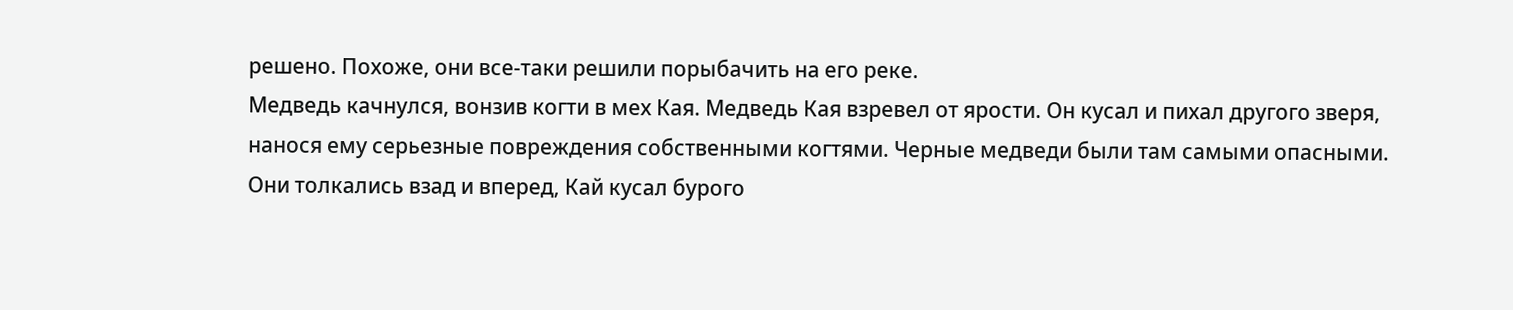решено. Похоже, они все-таки решили порыбачить на его реке.
Медведь качнулся, вонзив когти в мех Кая. Медведь Кая взревел от ярости. Он кусал и пихал другого зверя, нанося ему серьезные повреждения собственными когтями. Черные медведи были там самыми опасными. Они толкались взад и вперед, Кай кусал бурого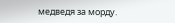медведя за морду.